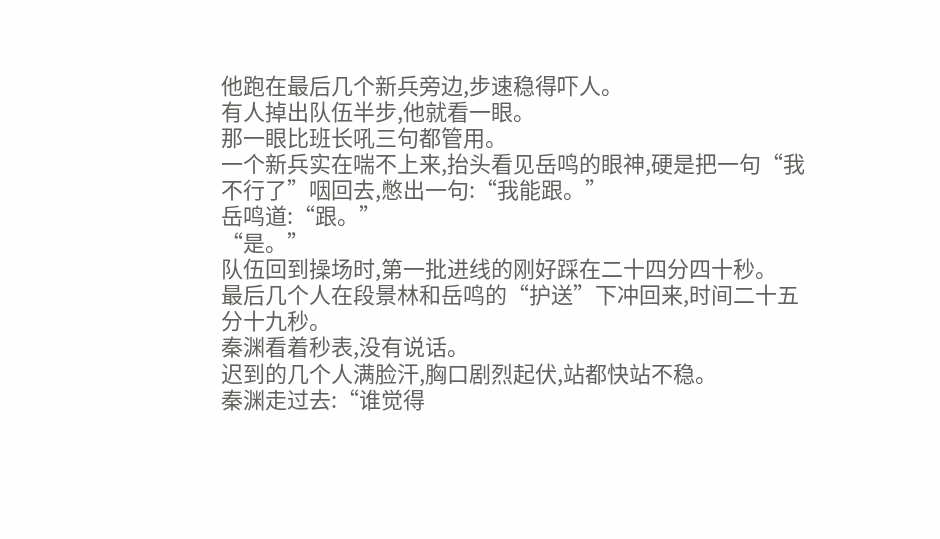他跑在最后几个新兵旁边,步速稳得吓人。
有人掉出队伍半步,他就看一眼。
那一眼比班长吼三句都管用。
一个新兵实在喘不上来,抬头看见岳鸣的眼神,硬是把一句“我不行了”咽回去,憋出一句:“我能跟。”
岳鸣道:“跟。”
“是。”
队伍回到操场时,第一批进线的刚好踩在二十四分四十秒。
最后几个人在段景林和岳鸣的“护送”下冲回来,时间二十五分十九秒。
秦渊看着秒表,没有说话。
迟到的几个人满脸汗,胸口剧烈起伏,站都快站不稳。
秦渊走过去:“谁觉得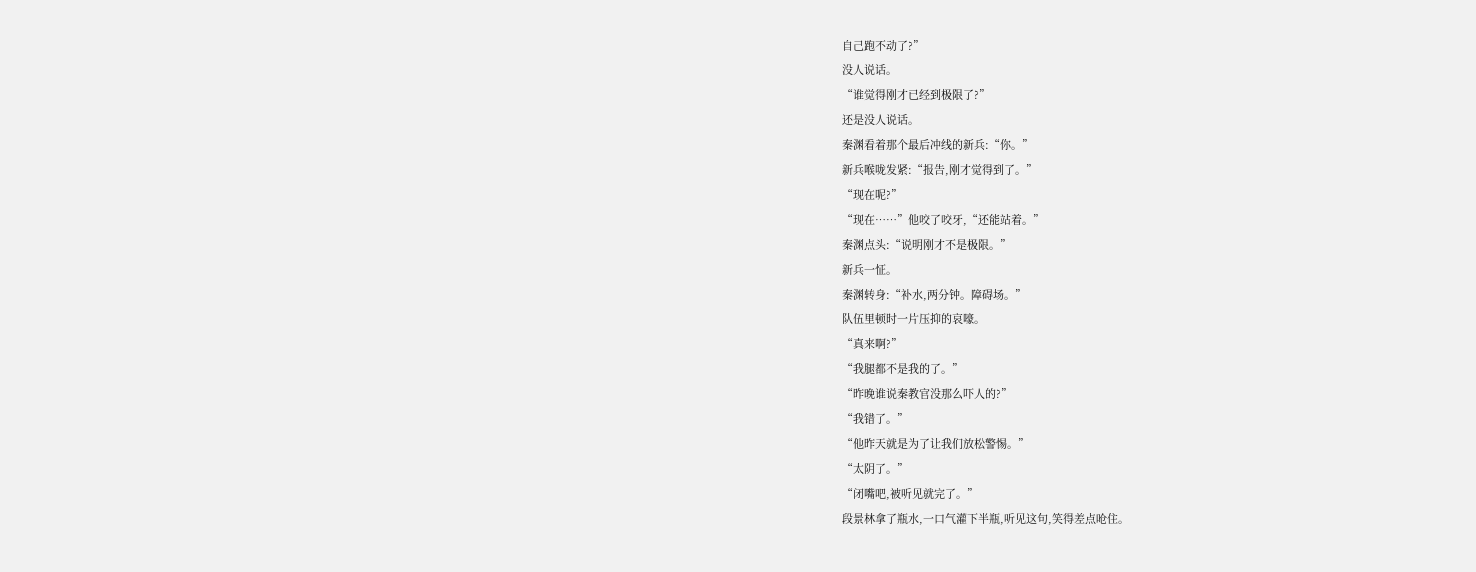自己跑不动了?”
没人说话。
“谁觉得刚才已经到极限了?”
还是没人说话。
秦渊看着那个最后冲线的新兵:“你。”
新兵喉咙发紧:“报告,刚才觉得到了。”
“现在呢?”
“现在……”他咬了咬牙,“还能站着。”
秦渊点头:“说明刚才不是极限。”
新兵一怔。
秦渊转身:“补水,两分钟。障碍场。”
队伍里顿时一片压抑的哀嚎。
“真来啊?”
“我腿都不是我的了。”
“昨晚谁说秦教官没那么吓人的?”
“我错了。”
“他昨天就是为了让我们放松警惕。”
“太阴了。”
“闭嘴吧,被听见就完了。”
段景林拿了瓶水,一口气灌下半瓶,听见这句,笑得差点呛住。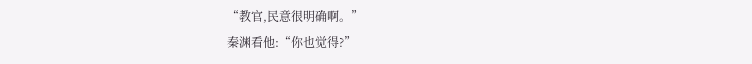“教官,民意很明确啊。”
秦渊看他:“你也觉得?”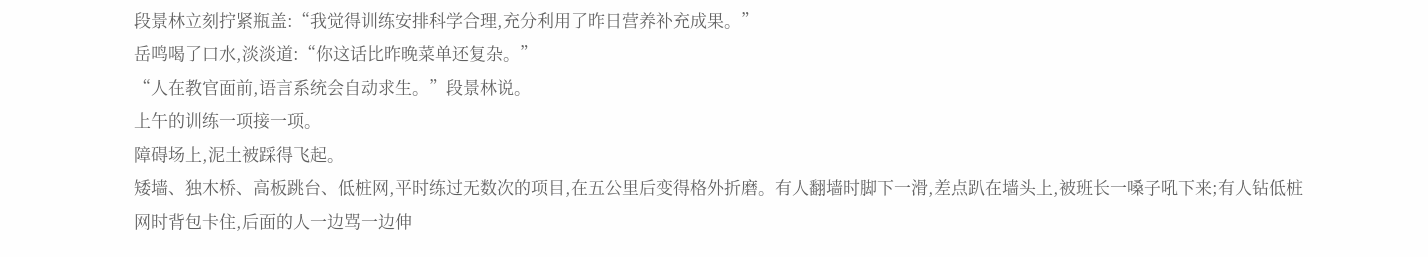段景林立刻拧紧瓶盖:“我觉得训练安排科学合理,充分利用了昨日营养补充成果。”
岳鸣喝了口水,淡淡道:“你这话比昨晚菜单还复杂。”
“人在教官面前,语言系统会自动求生。”段景林说。
上午的训练一项接一项。
障碍场上,泥土被踩得飞起。
矮墙、独木桥、高板跳台、低桩网,平时练过无数次的项目,在五公里后变得格外折磨。有人翻墙时脚下一滑,差点趴在墙头上,被班长一嗓子吼下来;有人钻低桩网时背包卡住,后面的人一边骂一边伸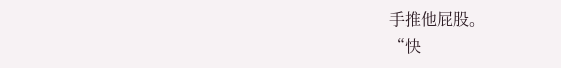手推他屁股。
“快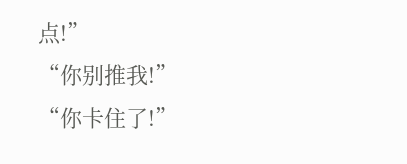点!”
“你别推我!”
“你卡住了!”